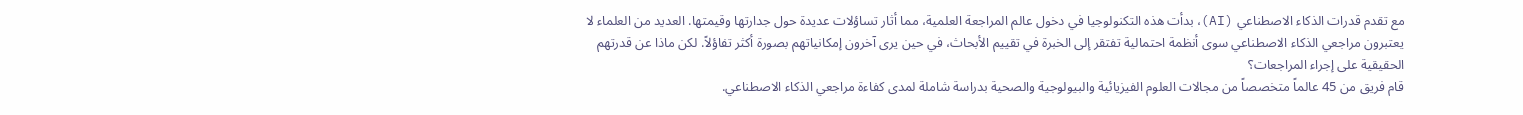مع تقدم قدرات الذكاء الاصطناعي (AI)، بدأت هذه التكنولوجيا في دخول عالم المراجعة العلمية، مما أثار تساؤلات عديدة حول جدارتها وقيمتها. العديد من العلماء لا يعتبرون مراجعي الذكاء الاصطناعي سوى أنظمة احتمالية تفتقر إلى الخبرة في تقييم الأبحاث، في حين يرى آخرون إمكانياتهم بصورة أكثر تفاؤلاً. لكن ماذا عن قدرتهم الحقيقية على إجراء المراجعات؟
قام فريق من 45 عالماً متخصصاً من مجالات العلوم الفيزيائية والبيولوجية والصحية بدراسة شاملة لمدى كفاءة مراجعي الذكاء الاصطناعي.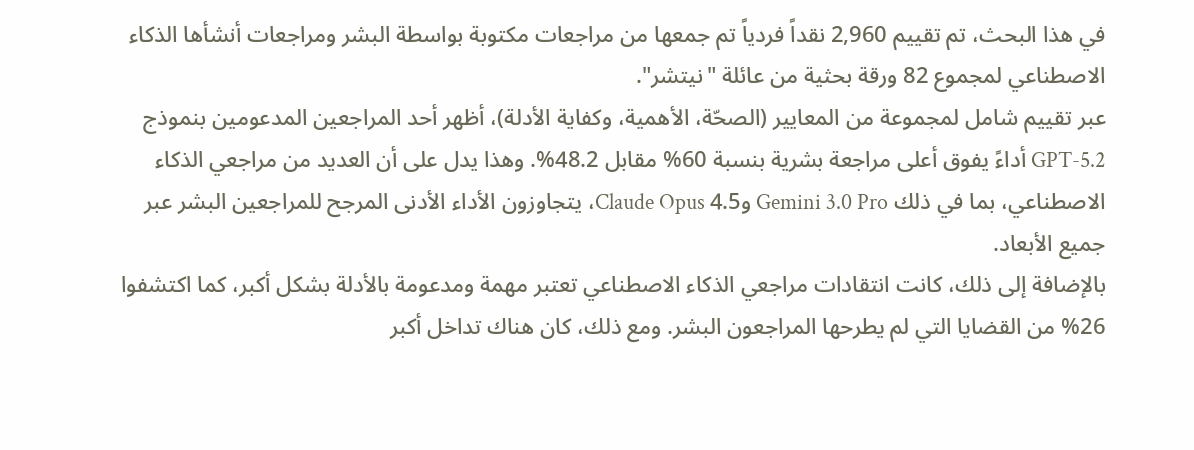في هذا البحث، تم تقييم 2,960 نقداً فردياً تم جمعها من مراجعات مكتوبة بواسطة البشر ومراجعات أنشأها الذكاء الاصطناعي لمجموع 82 ورقة بحثية من عائلة "نيتشر".
عبر تقييم شامل لمجموعة من المعايير (الصحّة، الأهمية، وكفاية الأدلة)، أظهر أحد المراجعين المدعومين بنموذج GPT-5.2 أداءً يفوق أعلى مراجعة بشرية بنسبة 60% مقابل 48.2%. وهذا يدل على أن العديد من مراجعي الذكاء الاصطناعي، بما في ذلك Gemini 3.0 Pro وClaude Opus 4.5، يتجاوزون الأداء الأدنى المرجح للمراجعين البشر عبر جميع الأبعاد.
بالإضافة إلى ذلك، كانت انتقادات مراجعي الذكاء الاصطناعي تعتبر مهمة ومدعومة بالأدلة بشكل أكبر، كما اكتشفوا 26% من القضايا التي لم يطرحها المراجعون البشر. ومع ذلك، كان هناك تداخل أكبر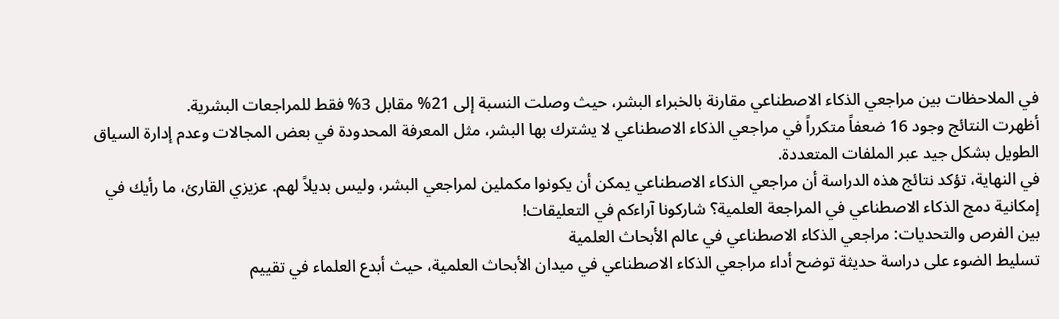في الملاحظات بين مراجعي الذكاء الاصطناعي مقارنة بالخبراء البشر، حيث وصلت النسبة إلى 21% مقابل 3% فقط للمراجعات البشرية.
أظهرت النتائج وجود 16 ضعفاً متكرراً في مراجعي الذكاء الاصطناعي لا يشترك بها البشر، مثل المعرفة المحدودة في بعض المجالات وعدم إدارة السياق الطويل بشكل جيد عبر الملفات المتعددة.
في النهاية، تؤكد نتائج هذه الدراسة أن مراجعي الذكاء الاصطناعي يمكن أن يكونوا مكملين لمراجعي البشر، وليس بديلاً لهم. عزيزي القارئ، ما رأيك في إمكانية دمج الذكاء الاصطناعي في المراجعة العلمية؟ شاركونا آراءكم في التعليقات!
بين الفرص والتحديات: مراجعي الذكاء الاصطناعي في عالم الأبحاث العلمية
تسليط الضوء على دراسة حديثة توضح أداء مراجعي الذكاء الاصطناعي في ميدان الأبحاث العلمية، حيث أبدع العلماء في تقييم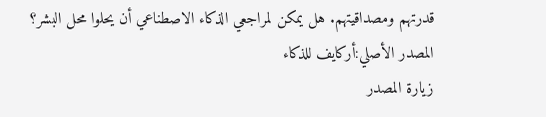قدرتهم ومصداقيتهم. هل يمكن لمراجعي الذكاء الاصطناعي أن يحلوا محل البشر؟
المصدر الأصلي:أركايف للذكاء
زيارة المصدر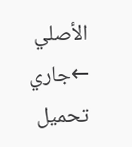الأصلي ←جاري تحميل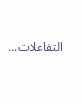التفاعلات...